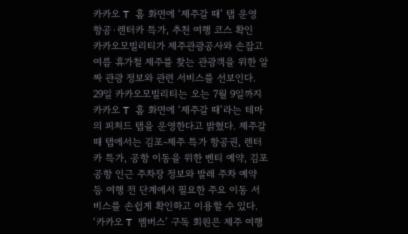카카오 T 홈 화면에 ‘제주갈 때’ 탭 운영
항공·렌터카 특가, 추천 여행 코스 확인
카카오모빌리티가 제주관광공사와 손잡고 여름 휴가철 제주를 찾는 관광객을 위한 알짜 관광 정보와 관련 서비스를 선보인다.
29일 카카오모빌리티는 오는 7월 9일까지 카카오 T 홈 화면에 ‘제주갈 때’라는 테마의 피처드 탭을 운영한다고 밝혔다. 제주갈 때 탭에서는 김포-제주 특가 항공권, 렌터카 특가, 공항 이동을 위한 벤티 예약, 김포공항 인근 주차장 정보와 발레 주차 예약 등 여행 전 단계에서 필요한 주요 이동 서비스를 손쉽게 확인하고 이용할 수 있다.
‘카카오 T 멤버스’ 구독 회원은 제주 여행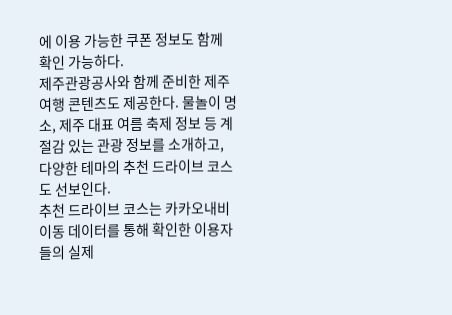에 이용 가능한 쿠폰 정보도 함께 확인 가능하다.
제주관광공사와 함께 준비한 제주 여행 콘텐츠도 제공한다. 물놀이 명소, 제주 대표 여름 축제 정보 등 계절감 있는 관광 정보를 소개하고, 다양한 테마의 추천 드라이브 코스도 선보인다.
추천 드라이브 코스는 카카오내비 이동 데이터를 통해 확인한 이용자들의 실제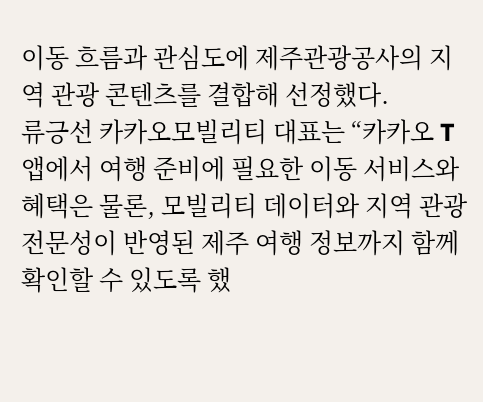이동 흐름과 관심도에 제주관광공사의 지역 관광 콘텐츠를 결합해 선정했다.
류긍선 카카오모빌리티 대표는 “카카오 T 앱에서 여행 준비에 필요한 이동 서비스와 혜택은 물론, 모빌리티 데이터와 지역 관광 전문성이 반영된 제주 여행 정보까지 함께 확인할 수 있도록 했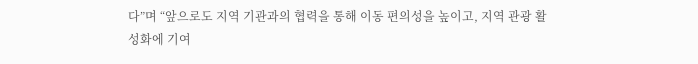다”며 “앞으로도 지역 기관과의 협력을 통해 이동 편의성을 높이고, 지역 관광 활성화에 기여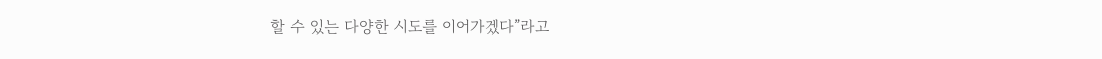할 수 있는 다양한 시도를 이어가겠다”라고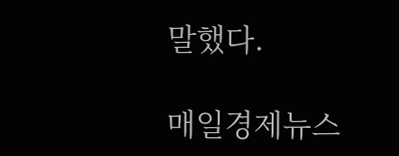말했다.

매일경제뉴스